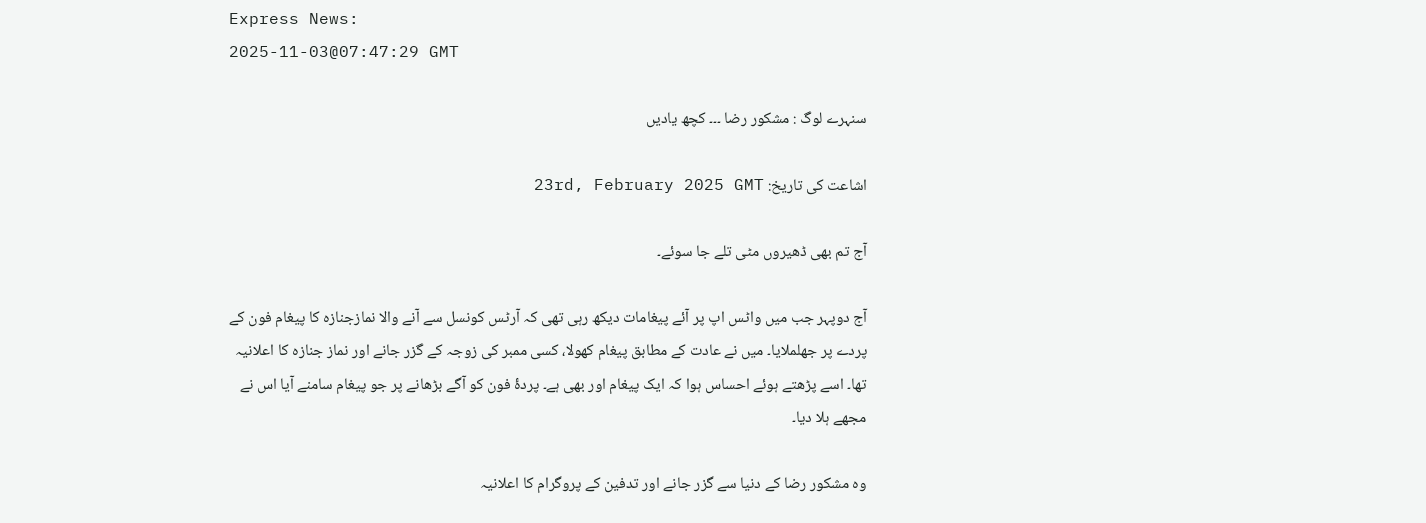Express News:
2025-11-03@07:47:29 GMT

سنہرے لوگ : مشکور رضا ۔۔۔ کچھ یادیں

اشاعت کی تاریخ: 23rd, February 2025 GMT

آج تم بھی ڈھیروں مٹی تلے جا سوئے۔

آج دوپہر جب میں واٹس اپ پر آئے پیغامات دیکھ رہی تھی کہ آرٹس کونسل سے آنے والا نمازجنازہ کا پیغام فون کے پردے پر جھلملایا۔ میں نے عادت کے مطابق پیغام کھولا، کسی ممبر کی زوجہ کے گزر جانے اور نماز جنازہ کا اعلانیہ تھا۔ اسے پڑھتے ہوئے احساس ہوا کہ ایک پیغام اور بھی ہے۔ پردۂ فون کو آگے بڑھانے پر جو پیغام سامنے آیا اس نے مجھے ہلا دیا۔

وہ مشکور رضا کے دنیا سے گزر جانے اور تدفین کے پروگرام کا اعلانیہ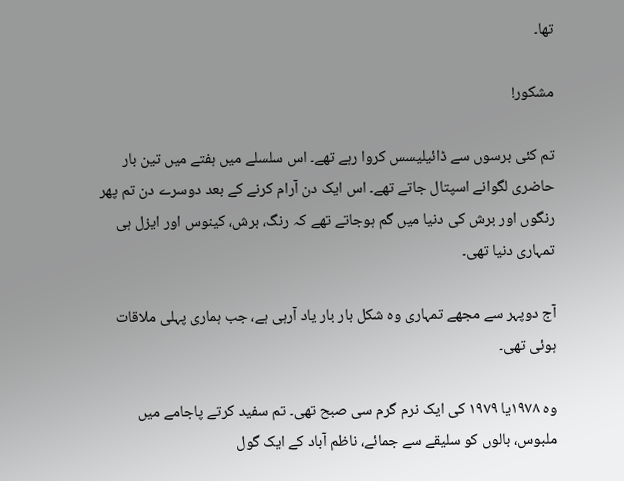تھا۔

مشکور!

تم کئی برسوں سے ڈائیلیسس کروا رہے تھے۔ اس سلسلے میں ہفتے میں تین بار حاضری لگوانے اسپتال جاتے تھے۔ اس ایک دن آرام کرنے کے بعد دوسرے دن تم پھر رنگوں اور برش کی دنیا میں گم ہوجاتے تھے کہ رنگ، برش، کینوس اور ایزل ہی تمہاری دنیا تھی۔

آج دوپہر سے مجھے تمہاری وہ شکل بار بار یاد آرہی ہے، جب ہماری پہلی ملاقات ہوئی تھی۔

وہ ۱۹۷۸یا ۱۹۷۹ کی ایک نرم گرم سی صبح تھی۔ تم سفید کرتے پاجامے میں ملبوس، بالوں کو سلیقے سے جمائے، ناظم آباد کے ایک گول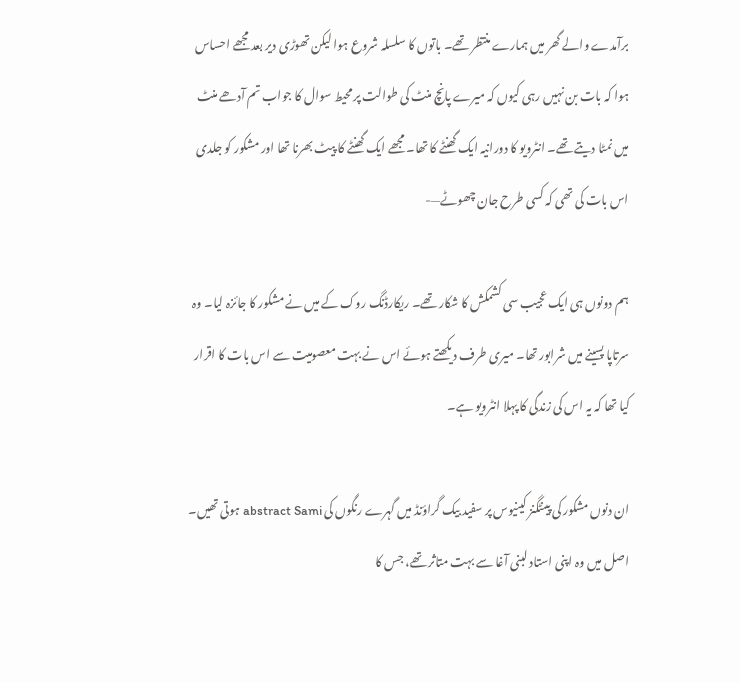برآمدے والے گھر میں ہمارے منتظر تھے۔ باتوں کا سلسلہ شروع ہوا لیکن تھوڑی دیر بعد مجھے احساس ہوا کہ بات بن نہیں رہی کیوں کہ میرے پانچ منٹ کی طوالت پر محیط سوال کا جواب تم آدھے منٹ میں نمٹا دیتے تھے۔ انٹرویو کا دورانیہ ایک گھنٹے کا تھا۔ مجھے ایک گھنٹے کا پیٹ بھرنا تھا اور مشکور کو جلدی اس بات کی تھی کہ کسی طرح جان چھوٹے—-

ہم دونوں ہی ایک عجیب سی کشمکش کا شکار تھے۔ ریکارڈنگ روک کے میں نے مشکور کا جائزہ لیا۔ وہ سرتاپا پسینے میں شرابور تھا۔ میری طرف دیکھتے ہوئے اس نے بہت معصومیت سے اس بات کا اقرار کیا تھا کہ یہ اس کی زندگی کا پہلا انٹرویو ہے۔

ان دنوں مشکور کی پینٹگنز کینیوس پر سفید بیک گراؤنڈ میں گہرے رنگوں کی abstract Sami ہوتی تھیں۔ اصل میں وہ اپنی استاد لبنی آغا سے بہت متاثر تھے، جس کا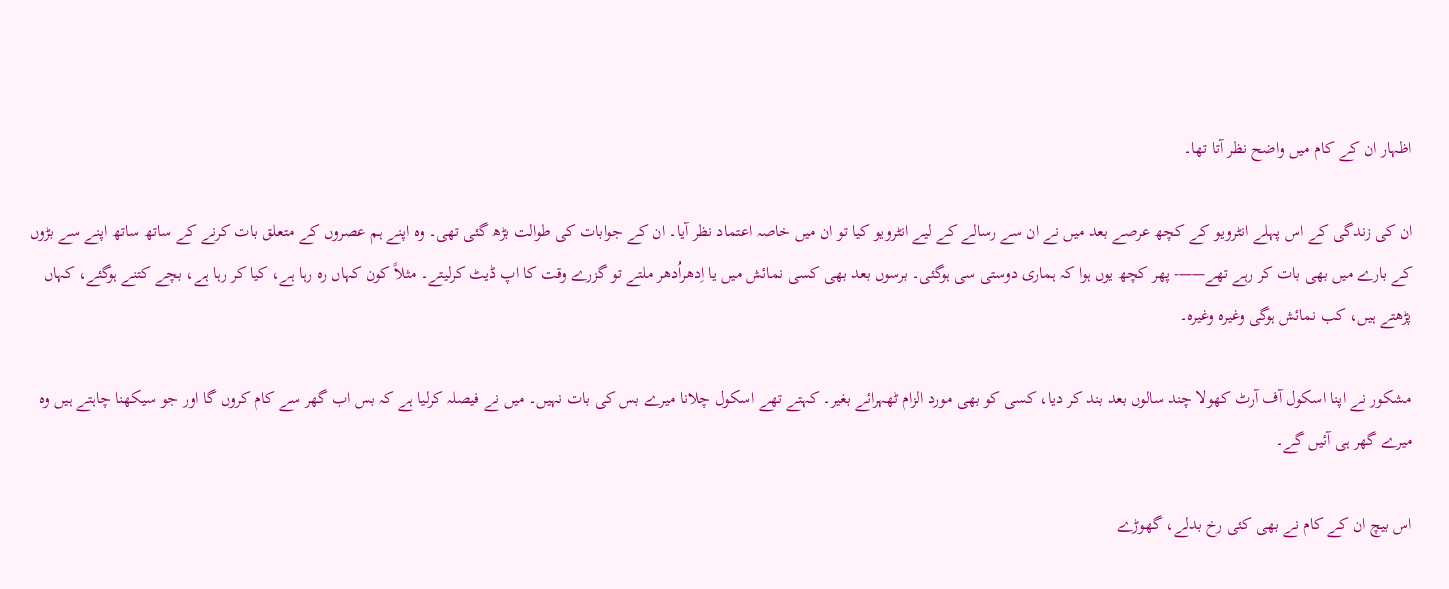اظہار ان کے کام میں واضح نظر آتا تھا۔

ان کی زندگی کے اس پہلے انٹرویو کے کچھ عرصے بعد میں نے ان سے رسالے کے لیے انٹرویو کیا تو ان میں خاصہ اعتماد نظر آیا۔ ان کے جوابات کی طوالت بڑھ گئی تھی۔ وہ اپنے ہم عصروں کے متعلق بات کرنے کے ساتھ ساتھ اپنے سے بڑوں کے بارے میں بھی بات کر رہے تھے——- پھر کچھ یوں ہوا کہ ہماری دوستی سی ہوگئی۔ برسوں بعد بھی کسی نمائش میں یا اِدھراُدھر ملتے تو گزرے وقت کا اپ ڈیٹ کرلیتے۔ مثلاً کون کہاں رہ رہا ہے، کیا کر رہا ہے، بچے کتنے ہوگئے، کہاں پڑھتے ہیں، کب نمائش ہوگی وغیرہ وغیرہ۔

مشکور نے اپنا اسکول آف آرٹ کھولا چند سالوں بعد بند کر دیا، کسی کو بھی مورد الزام ٹھہرائے بغیر۔ کہتے تھے اسکول چلانا میرے بس کی بات نہیں۔ میں نے فیصلہ کرلیا ہے کہ بس اب گھر سے کام کروں گا اور جو سیکھنا چاہتے ہیں وہ میرے گھر ہی آئیں گے۔

اس بیچ ان کے کام نے بھی کئی رخ بدلے، گھوڑے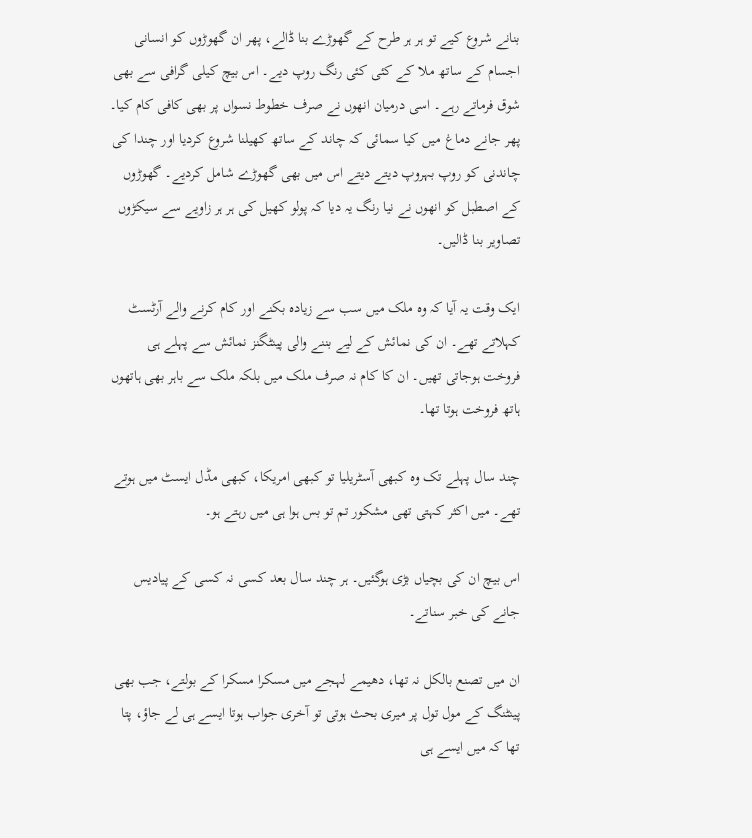بنانے شروع کیے تو ہر ہر طرح کے گھوڑے بنا ڈالے، پھر ان گھوڑوں کو انسانی اجسام کے ساتھ ملا کے کئی کئی رنگ روپ دیے۔ اس بیچ کیلی گرافی سے بھی شوق فرماتے رہے۔ اسی درمیان انھوں نے صرف خطوط نسواں پر بھی کافی کام کیا۔ پھر جانے دماغ میں کیا سمائی کہ چاند کے ساتھ کھیلنا شروع کردیا اور چندا کی چاندنی کو روپ بہروپ دیتے دیتے اس میں بھی گھوڑے شامل کردیے۔ گھوڑوں کے اصطبل کو انھوں نے نیا رنگ یہ دیا کہ پولو کھیل کی ہر ہر زاویے سے سیکڑوں تصاویر بنا ڈالیں۔

ایک وقت یہ آیا کہ وہ ملک میں سب سے زیادہ بکنے اور کام کرنے والے آرٹسٹ کہلاتے تھے۔ ان کی نمائش کے لیے بننے والی پینٹگنز نمائش سے پہلے ہی فروخت ہوجاتی تھیں۔ ان کا کام نہ صرف ملک میں بلکہ ملک سے باہر بھی ہاتھوں ہاتھ فروخت ہوتا تھا۔

چند سال پہلے تک وہ کبھی آسٹریلیا تو کبھی امریکا، کبھی مڈل ایسٹ میں ہوتے تھے۔ میں اکثر کہتی تھی مشکور تم تو بس ہوا ہی میں رہتے ہو۔

اس بیچ ان کی بچیاں بڑی ہوگئیں۔ ہر چند سال بعد کسی نہ کسی کے پیادیس جانے کی خبر سناتے۔

ان میں تصنع بالکل نہ تھا، دھیمے لہجے میں مسکرا مسکرا کے بولتے، جب بھی پینٹنگ کے مول تول پر میری بحث ہوتی تو آخری جواب ہوتا ایسے ہی لے جاؤ، پتا تھا کہ میں ایسے ہی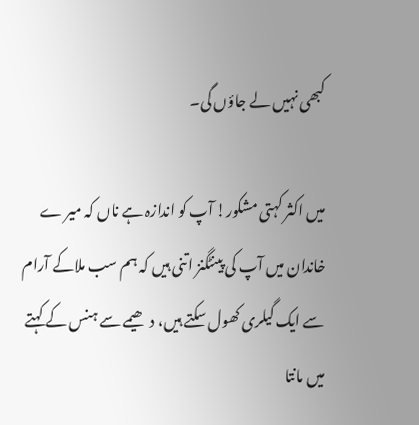کبھی نہیں لے جاؤں گی۔

میں اکثر کہتی مشکور! آپ کو اندازہ ہے ناں کہ میر ے خاندان میں آپ کی پینٹگنز اتنی ہیں کہ ہم سب ملاکے آرام سے ایک گیلری کھول سکتے ہیں، دھیمے سے ہنس کے کہتے میں مانتا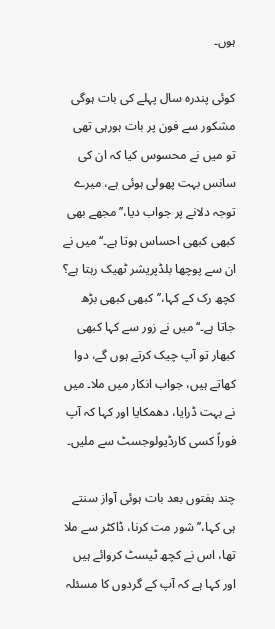ہوں۔

کوئی پندرہ سال پہلے کی بات ہوگی مشکور سے فون پر بات ہورہی تھی تو میں نے محسوس کیا کہ ان کی سانس بہت پھولی ہوئی ہے، میرے توجہ دلانے پر جواب دیا،’’مجھے بھی کبھی کبھی احساس ہوتا ہے۔‘‘ میں نے ان سے پوچھا بلڈپریشر ٹھیک رہتا ہے؟ کچھ رک کے کہا،’’کبھی کبھی بڑھ جاتا ہے۔‘‘ میں نے زور سے کہا کبھی کبھار تو آپ چیک کرتے ہوں گے، دوا کھاتے ہیں، جواب انکار میں ملا۔ میں نے بہت ڈرایا، دھمکایا اور کہا کہ آپ فوراً کسی کارڈیولوجسٹ سے ملیں۔

چند ہفتوں بعد بات ہوئی آواز سنتے ہی کہا،’’شور مت کرنا، ڈاکٹر سے ملا تھا، اس نے کچھ ٹیسٹ کروائے ہیں اور کہا ہے کہ آپ کے گردوں کا مسئلہ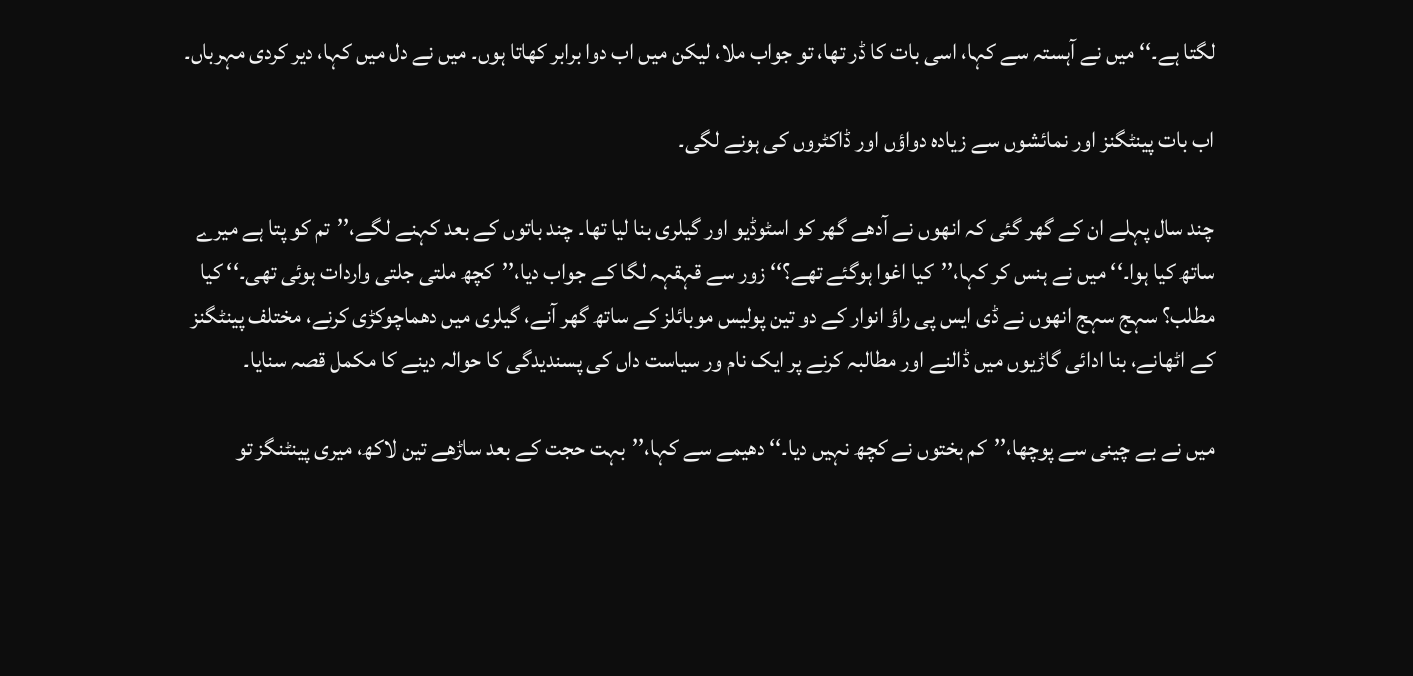لگتا ہے۔‘‘ میں نے آہستہ سے کہا، اسی بات کا ڈر تھا، تو جواب ملا، لیکن میں اب دوا برابر کھاتا ہوں۔ میں نے دل میں کہا، دیر کردی مہرباں۔

اب بات پینٹگنز اور نمائشوں سے زیادہ دواؤں اور ڈاکٹروں کی ہونے لگی۔

چند سال پہلے ان کے گھر گئی کہ انھوں نے آدھے گھر کو اسٹوڈیو اور گیلری بنا لیا تھا۔ چند باتوں کے بعد کہنے لگے،’’تم کو پتا ہے میرے ساتھ کیا ہوا۔‘‘ میں نے ہنس کر کہا،’’کیا اغوا ہوگئے تھے؟‘‘ زور سے قہقہہ لگا کے جواب دیا،’’کچھ ملتی جلتی واردات ہوئی تھی۔‘‘ کیا مطلب؟ سہج سہج انھوں نے ڈی ایس پی راؤ انوار کے دو تین پولیس موبائلز کے ساتھ گھر آنے، گیلری میں دھماچوکڑی کرنے، مختلف پینٹگنز کے اٹھانے، بنا ادائی گاڑیوں میں ڈالنے اور مطالبہ کرنے پر ایک نام ور سیاست داں کی پسندیدگی کا حوالہ دینے کا مکمل قصہ سنایا۔

میں نے بے چینی سے پوچھا،’’کم بختوں نے کچھ نہیں دیا۔‘‘ دھیمے سے کہا،’’بہت حجت کے بعد ساڑھے تین لاکھ، میری پینٹنگز تو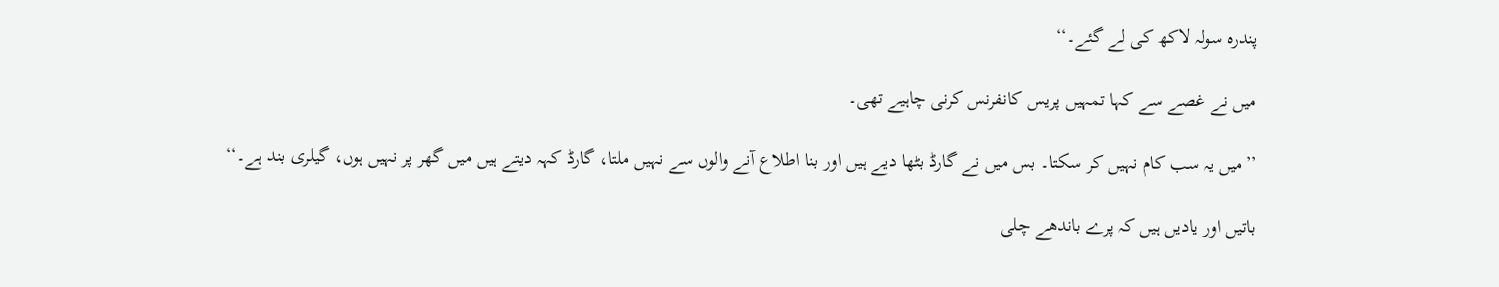پندرہ سولہ لاکھ کی لے گئے۔‘‘

میں نے غصے سے کہا تمہیں پریس کانفرنس کرنی چاہیے تھی۔

’’میں یہ سب کام نہیں کر سکتا۔ بس میں نے گارڈ بٹھا دیے ہیں اور بنا اطلاع آنے والوں سے نہیں ملتا، گارڈ کہہ دیتے ہیں میں گھر پر نہیں ہوں، گیلری بند ہے۔‘‘

باتیں اور یادیں ہیں کہ پرے باندھے چلی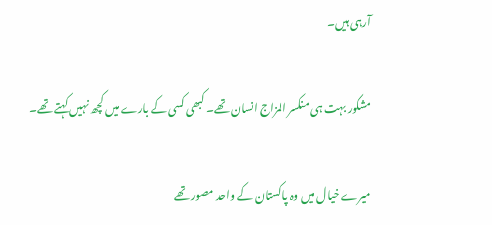آرہی ہیں۔

مشکور بہت ہی منکسر المزاج انسان تھے۔ کبھی کسی کے بارے میں کچھ نہیں کہتے تھے۔

میرے خیال میں وہ پاکستان کے واحد مصور تھے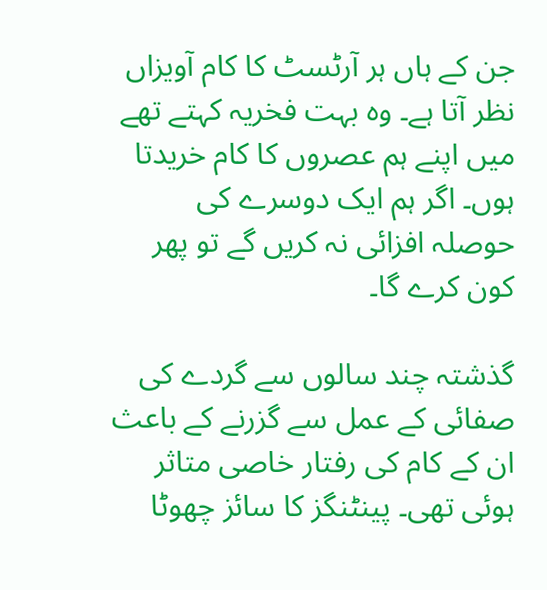جن کے ہاں ہر آرٹسٹ کا کام آویزاں نظر آتا ہے۔ وہ بہت فخریہ کہتے تھے میں اپنے ہم عصروں کا کام خریدتا ہوں۔ اگر ہم ایک دوسرے کی حوصلہ افزائی نہ کریں گے تو پھر کون کرے گا۔

گذشتہ چند سالوں سے گردے کی صفائی کے عمل سے گزرنے کے باعث ان کے کام کی رفتار خاصی متاثر ہوئی تھی۔ پینٹنگز کا سائز چھوٹا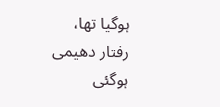ہوگیا تھا، رفتار دھیمی ہوگئی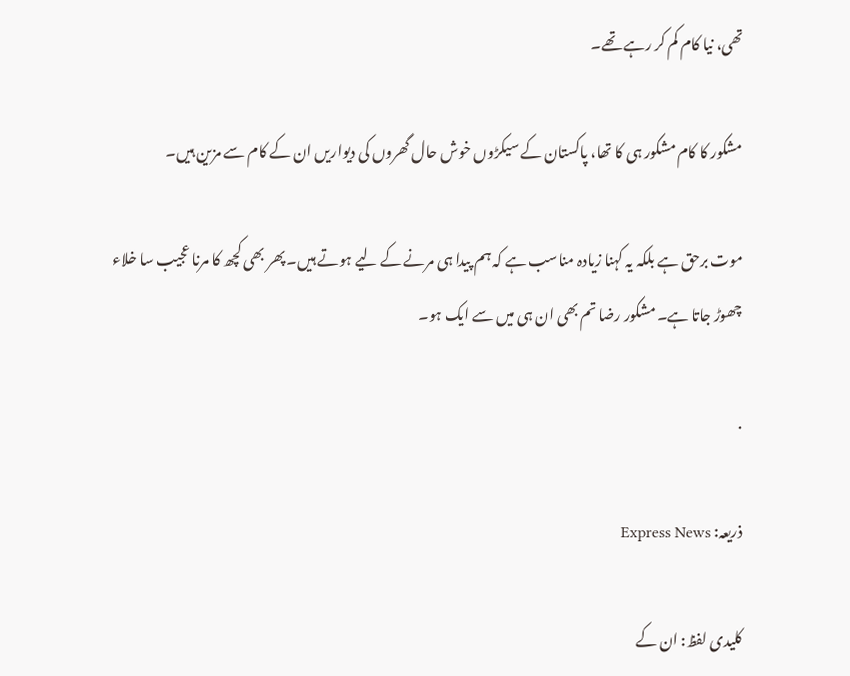تھی، نیا کام کم کر رہے تھے۔

مشکور کا کام مشکور ہی کا تھا، پاکستان کے سیکڑوں خوش حال گھروں کی دیواریں ان کے کام سے مزین ہیں۔

موت برحق ہے بلکہ یہ کہنا زیادہ مناسب ہے کہ ہم پیدا ہی مرنے کے لیے ہوتے ہیں۔ پھر بھی کچھ کا مرنا عجیب سا خلاء چھوڑ جاتا ہے۔ مشکور رضا تم بھی ان ہی میں سے ایک ہو۔

.

ذریعہ: Express News

کلیدی لفظ: ان کے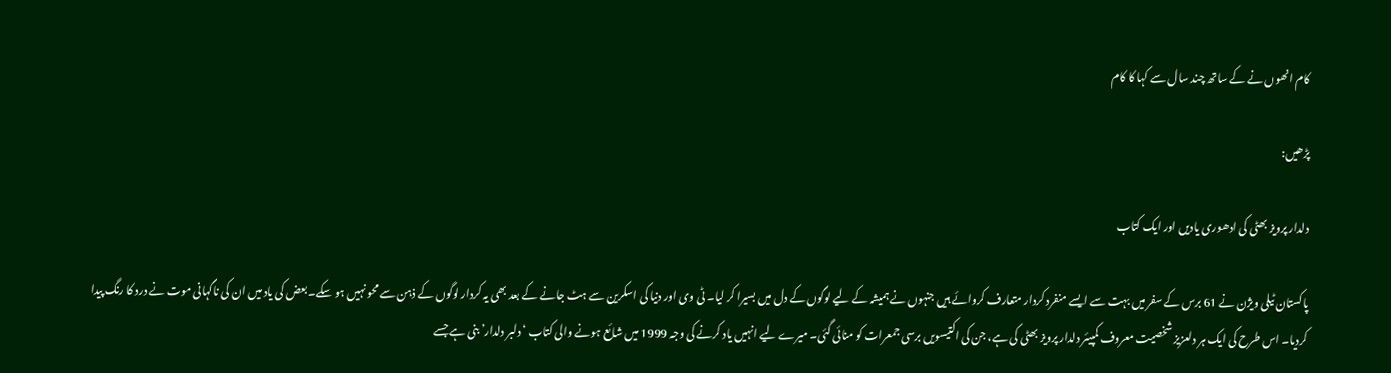کام انھوں نے کے ساتھ چند سال سے کہا کا کام

پڑھیں:

دلدار پرویز بھٹی کی ادھوری یادیں اور ایک کتاب

پاکستان ٹیلی ویژن نے 61 برس کے سفر میں بہت سے ایسے منفرد کردار متعارف کروائے ہیں جنہوں نے ہمیشہ کے لیے لوگوں کے دل میں بسیرا کر لیا۔ ٹی وی اور دنیا کی اسکرین سے ہٹ جانے کے بعد بھی یہ کردار لوگوں کے ذہن سے محو نہیں ہو سکے۔ بعض کی یاد میں ان کی ناگہانی موت نے درد کا رنگ پیدا کردیا۔ اس طرح کی ایک ہر دلعزیز شخصیت معروف کمپیئر دلدار پرویز بھٹی کی ہے، جن کی اکتیسویں برسی جمعرات کو منائی گئی۔ میرے لیے انہیں یاد کرنے کی وجہ 1999 میں شائع ہونے والی کتاب ‘دلبر دلدار’ بنی ہے جسے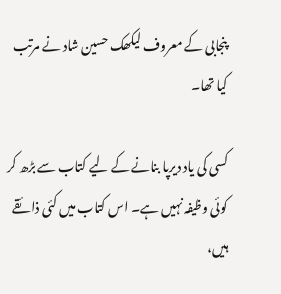پنجابی کے معروف لیکھک حسین شاد نے مرتب کیا تھا۔

کسی کی یاد دیرپا بنانے کے لیے کتاب سے بڑھ کر کوئی وظیفہ نہیں ہے۔ اس کتاب میں کئی ذائقے ہیں،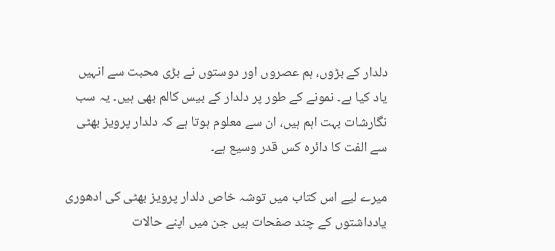دلدار کے بڑوں، ہم عصروں اور دوستوں نے بڑی محبت سے انہیں یاد کیا ہے۔ نمونے کے طور پر دلدار کے بیس کالم بھی ہیں۔ یہ سب نگارشات بہت اہم ہیں، ان سے معلوم ہوتا ہے کہ دلدار پرویز بھٹی سے الفت کا دائرہ کس قدر وسیع ہے۔

میرے لیے اس کتاب میں توشہ خاص دلدار پرویز بھٹی کی ادھوری یادداشتوں کے چند صفحات ہیں جن میں اپنے حالات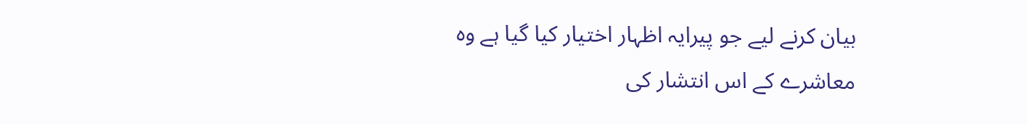بیان کرنے لیے جو پیرایہ اظہار اختیار کیا گیا ہے وہ معاشرے کے اس انتشار کی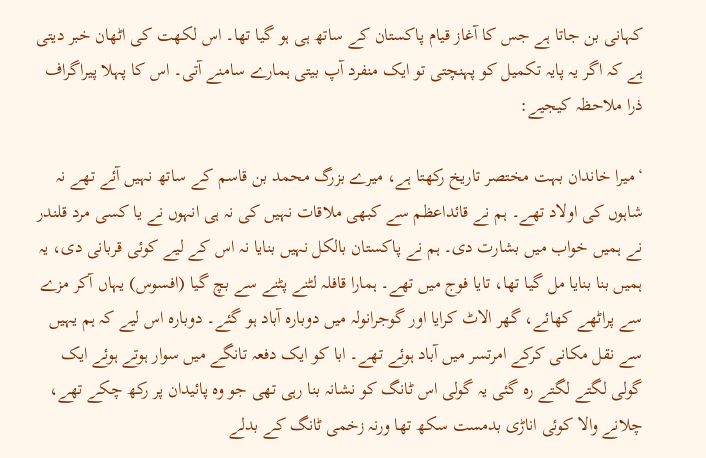کہانی بن جاتا ہے جس کا آغاز قیام پاکستان کے ساتھ ہی ہو گیا تھا۔ اس لکھت کی اٹھان خبر دیتی ہے کہ اگر یہ پایہ تکمیل کو پہنچتی تو ایک منفرد آپ بیتی ہمارے سامنے آتی۔ اس کا پہلا پیراگراف ذرا ملاحظہ کیجیے:

‘میرا خاندان بہت مختصر تاریخ رکھتا ہے، میرے بزرگ محمد بن قاسم کے ساتھ نہیں آئے تھے نہ شاہوں کی اولاد تھے۔ ہم نے قائداعظم سے کبھی ملاقات نہیں کی نہ ہی انہوں نے یا کسی مرد قلندر نے ہمیں خواب میں بشارت دی۔ ہم نے پاکستان بالکل نہیں بنایا نہ اس کے لیے کوئی قربانی دی، یہ ہمیں بنا بنایا مل گیا تھا، تایا فوج میں تھے۔ ہمارا قافلہ لٹنے پٹنے سے بچ گیا (افسوس) یہاں آکر مزے سے پراٹھے کھائے، گھر الاٹ کرایا اور گوجرانولہ میں دوبارہ آباد ہو گئے۔ دوبارہ اس لیے کہ ہم یہیں سے نقل مکانی کرکے امرتسر میں آباد ہوئے تھے۔ ابا کو ایک دفعہ تانگے میں سوار ہوتے ہوئے ایک گولی لگتے لگتے رہ گئی یہ گولی اس ٹانگ کو نشانہ بنا رہی تھی جو وہ پائیدان پر رکھ چکے تھے، چلانے والا کوئی اناڑی بدمست سکھ تھا ورنہ زخمی ٹانگ کے بدلے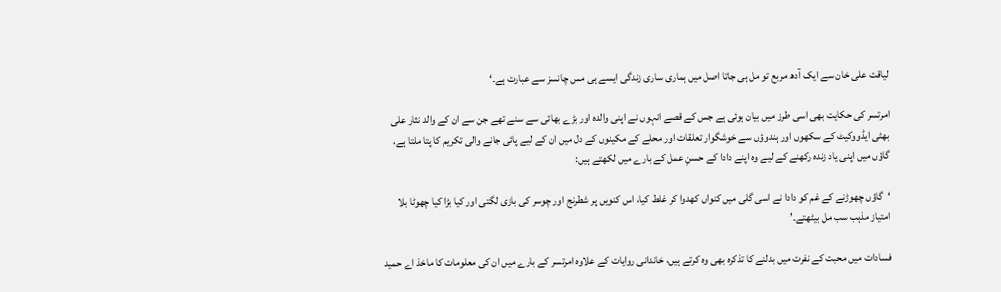لیاقت علی خان سے ایک آدھ مربع تو مل ہی جاتا اصل میں ہماری ساری زندگی ایسے ہی مس چانسز سے عبارت ہے۔‘

امرتسر کی حکایت بھی اسی طرز میں بیان ہوئی ہے جس کے قصے انہوں نے اپنی والدہ اور بڑے بھائی سے سنے تھے جن سے ان کے والد نثار علی بھٹی ایڈووکیٹ کے سکھوں اور ہندوؤں سے خوشگوار تعلقات اور محلے کے مکینوں کے دل میں ان کے لیے پائی جانے والی تکریم کا پتا ملتا ہے، گاؤں میں اپنی یاد زندہ رکھنے کے لیے وہ اپنے دادا کے حسنِ عمل کے بارے میں لکھتے ہیں:

‘گاؤں چھوڑنے کے غم کو دادا نے اسی گلی میں کنواں کھدوا کر غلط کیا، اس کنویں پر شطرنج اور چوسر کی بازی لگتی اور کیا بڑا کیا چھوٹا بلا امتیاز مذہب سب مل بیٹھتے۔’

فسادات میں محبت کے نفرت میں بدلنے کا تذکرہ بھی وہ کرتے ہیں، خاندانی روایات کے علاوہ امرتسر کے بارے میں ان کی معلومات کا ماخذ اے حمید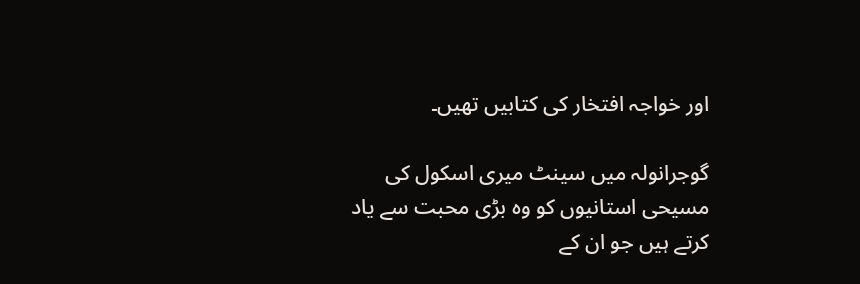اور خواجہ افتخار کی کتابیں تھیں۔

گوجرانولہ میں سینٹ میری اسکول کی مسیحی استانیوں کو وہ بڑی محبت سے یاد کرتے ہیں جو ان کے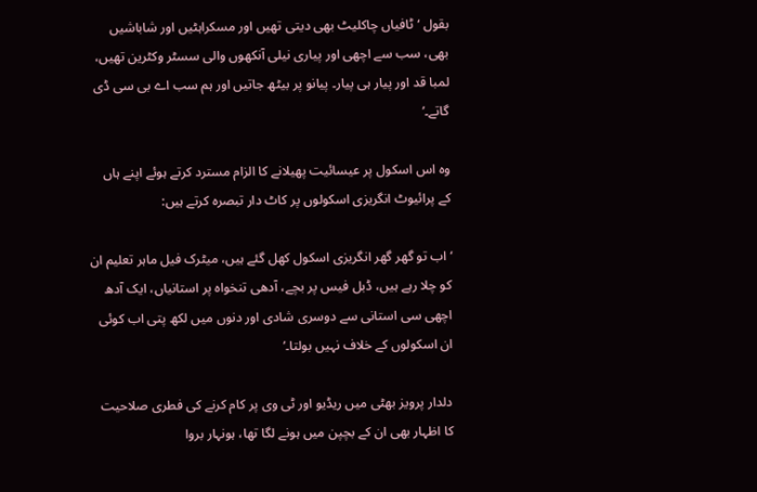بقول ‘ٹافیاں چاکلیٹ بھی دیتی تھیں اور مسکراہٹیں اور شاباشیں بھی، سب سے اچھی اور پیاری نیلی آنکھوں والی سسٹر وکٹرین تھیں، لمبا قد اور پیار ہی پیار۔ پیانو پر بیٹھ جاتیں اور ہم سب اے بی سی ڈی گاتے۔’

وہ اس اسکول پر عیسائیت پھیلانے کا الزام مسترد کرتے ہوئے اپنے ہاں کے پرائیوٹ انگریزی اسکولوں پر کاٹ دار تبصرہ کرتے ہیں:

‘اب تو گھر گھر انگریزی اسکول کھل گئے ہیں، میٹرک فیل ماہر تعلیم ان کو چلا رہے ہیں، ڈبل فیس پر بچے، آدھی تنخواہ پر استانیاں، ایک آدھ اچھی سی استانی سے دوسری شادی اور دنوں میں لکھ پتی اب کوئی ان اسکولوں کے خلاف نہیں بولتا۔’

دلدار پرویز بھٹی میں ریڈیو اور ٹی وی پر کام کرنے کی فطری صلاحیت کا اظہار بھی ان کے بچپن میں ہونے لگا تھا، ہونہار بروا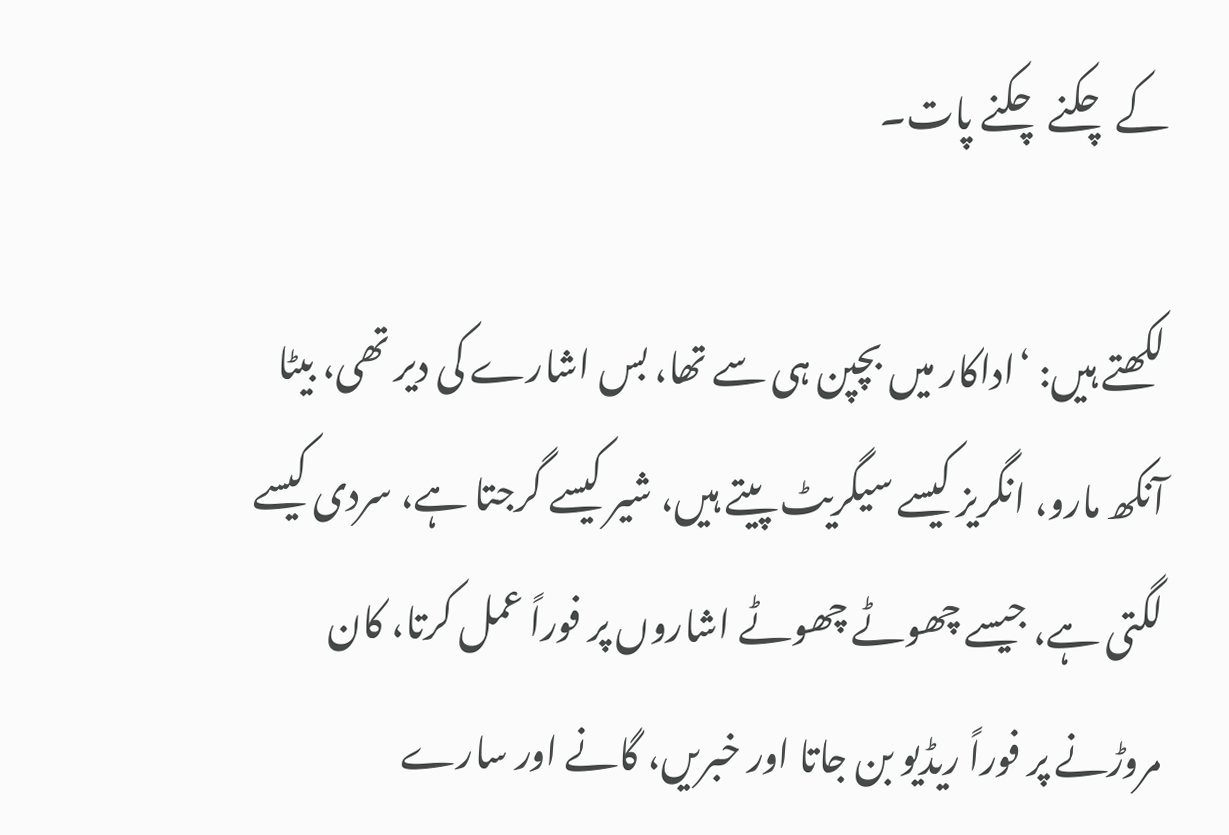کے چکنے چکنے پات۔

لکھتے ہیں: ‘اداکار میں بچپن ہی سے تھا، بس اشارے کی دیر تھی، بیٹا آنکھ مارو، انگریز کیسے سیگریٹ پیتے ہیں، شیر کیسے گرجتا ہے، سردی کیسے لگتی ہے، جیسے چھوٹے چھوٹے اشاروں پر فوراً عمل کرتا، کان مروڑنے پر فوراً ریڈیو بن جاتا اور خبریں، گانے اور سارے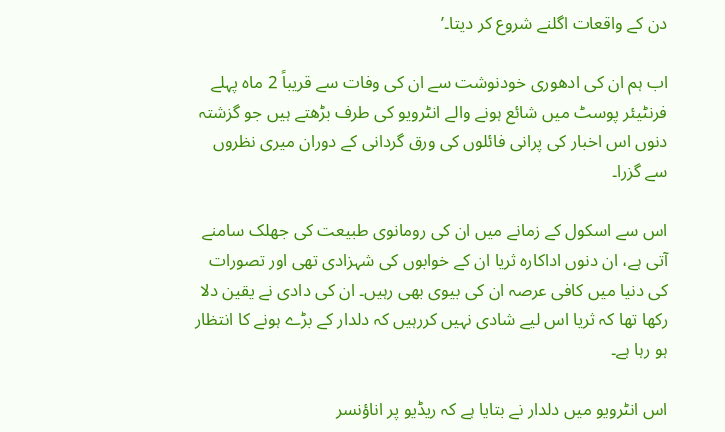دن کے واقعات اگلنے شروع کر دیتا۔’

اب ہم ان کی ادھوری خودنوشت سے ان کی وفات سے قریباً 2 ماہ پہلے فرنٹیئر پوسٹ میں شائع ہونے والے انٹرویو کی طرف بڑھتے ہیں جو گزشتہ دنوں اس اخبار کی پرانی فائلوں کی ورق گردانی کے دوران میری نظروں سے گزرا۔

اس سے اسکول کے زمانے میں ان کی رومانوی طبیعت کی جھلک سامنے آتی ہے، ان دنوں اداکارہ ثریا ان کے خوابوں کی شہزادی تھی اور تصورات کی دنیا میں کافی عرصہ ان کی بیوی بھی رہیں۔ ان کی دادی نے یقین دلا رکھا تھا کہ ثریا اس لیے شادی نہیں کررہیں کہ دلدار کے بڑے ہونے کا انتظار ہو رہا ہے۔

اس انٹرویو میں دلدار نے بتایا ہے کہ ریڈیو پر اناؤنسر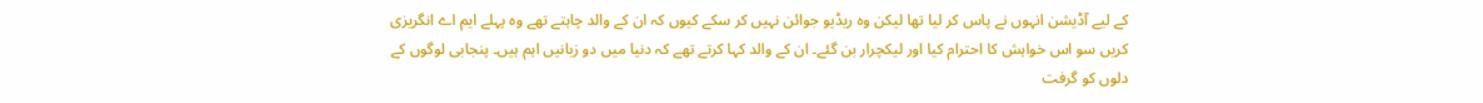کے لیے آڈیشن انہوں نے پاس کر لیا تھا لیکن وہ ریڈیو جوائن نہیں کر سکے کیوں کہ ان کے والد چاہتے تھے وہ پہلے ایم اے انگریزی کریں سو اس خواہش کا احترام کیا اور لیکچرار بن گئے۔ ان کے والد کہا کرتے تھے کہ دنیا میں دو زبانیں اہم ہیں۔ پنجابی لوگوں کے دلوں کو گرفت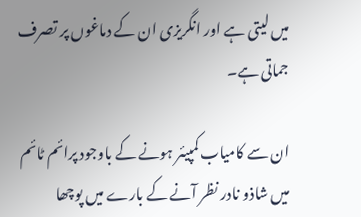میں لیتی ہے اور انگریزی ان کے دماغوں پر تصرف جماتی ہے۔

ان سے کامیاب کمپیئر ہونے کے باوجود پرائم ٹائم میں شاذو نادر نظر آنے کے بارے میں پوچھا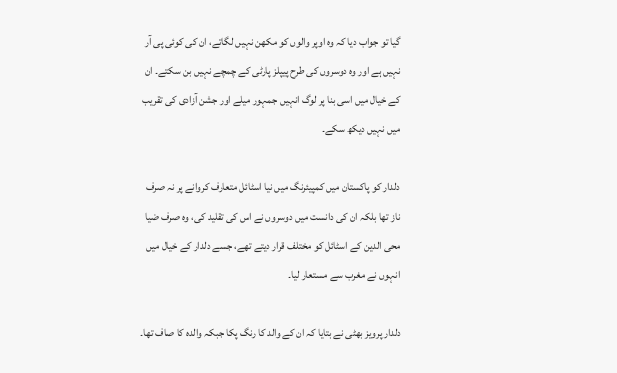گیا تو جواب دیا کہ وہ اوپر والوں کو مکھن نہیں لگاتے، ان کی کوئی پی آر نہیں ہے اور وہ دوسروں کی طرح پیپلز پارٹی کے چمچے نہیں بن سکتے۔ ان کے خیال میں اسی بنا پر لوگ انہیں جمہور میلے اور جشن آزادی کی تقریب میں نہیں دیکھ سکے۔

دلدار کو پاکستان میں کمپیئرنگ میں نیا اسٹائل متعارف کروانے پر نہ صرف ناز تھا بلکہ ان کی دانست میں دوسروں نے اس کی تقلید کی، وہ صرف ضیا محی الدین کے اسٹائل کو مختلف قرار دیتے تھے، جسے دلدار کے خیال میں انہوں نے مغرب سے مستعار لیا۔

دلدار پرویز بھٹی نے بتایا کہ ان کے والد کا رنگ پکا جبکہ والدہ کا صاف تھا۔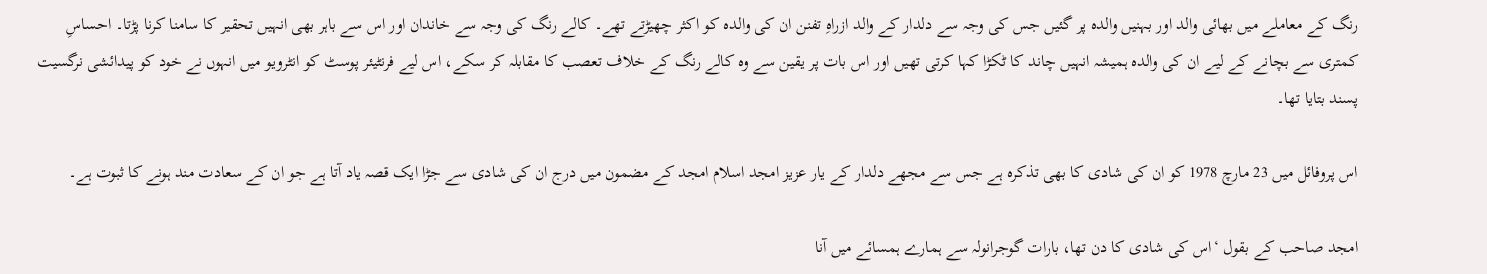رنگ کے معاملے میں بھائی والد اور بہنیں والدہ پر گئیں جس کی وجہ سے دلدار کے والد ازراہِ تفنن ان کی والدہ کو اکثر چھیڑتے تھے۔ کالے رنگ کی وجہ سے خاندان اور اس سے باہر بھی انہیں تحقیر کا سامنا کرنا پڑتا۔ احساسِ کمتری سے بچانے کے لیے ان کی والدہ ہمیشہ انہیں چاند کا ٹکڑا کہا کرتی تھیں اور اس بات پر یقین سے وہ کالے رنگ کے خلاف تعصب کا مقابلہ کر سکے، اس لیے فرنٹیئر پوسٹ کو انٹرویو میں انہوں نے خود کو پیدائشی نرگسیت پسند بتایا تھا۔

اس پروفائل میں 23 مارچ 1978 کو ان کی شادی کا بھی تذکرہ ہے جس سے مجھے دلدار کے یار عزیز امجد اسلام امجد کے مضمون میں درج ان کی شادی سے جڑا ایک قصہ یاد آتا ہے جو ان کے سعادت مند ہونے کا ثبوت ہے۔

امجد صاحب کے بقول ‘اس کی شادی کا دن تھا، بارات گوجرانولہ سے ہمارے ہمسائے میں آنا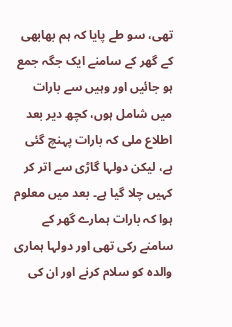تھی، سو طے پایا کہ ہم بھابھی کے گھر کے سامنے ایک جگہ جمع ہو جائیں اور وہیں سے بارات میں شامل ہوں، کچھ دیر بعد اطلاع ملی کہ بارات پہنچ گئی ہے، لیکن دولہا گاڑی سے اتر کر کہیں چلا گیا ہے۔ بعد میں معلوم ہوا کہ بارات ہمارے گھر کے سامنے رکی تھی اور دولہا ہماری والدہ کو سلام کرنے اور ان کی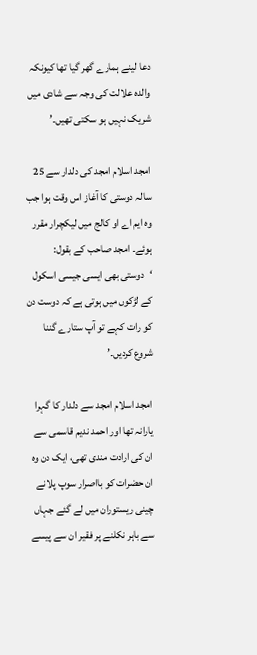دعا لینے ہمارے گھر گیا تھا کیونکہ والدہ علالت کی وجہ سے شادی میں شریک نہیں ہو سکتی تھیں۔’

امجد اسلام امجد کی دلدار سے 25 سالہ دوستی کا آغاز اس وقت ہوا جب وہ ایم اے او کالج میں لیکچرار مقرر ہوئے۔ امجد صاحب کے بقول: ‘دوستی بھی ایسی جیسی اسکول کے لڑکوں میں ہوتی ہے کہ دوست دن کو رات کہے تو آپ ستارے گننا شروع کردیں۔’

امجد اسلام امجد سے دلدار کا گہرا یارانہ تھا اور احمد ندیم قاسمی سے ان کی ارادت مندی تھی، ایک دن وہ ان حضرات کو بااصرار سوپ پلانے چینی ریستوران میں لے گئے جہاں سے باہر نکلنے پر فقیر ان سے پیسے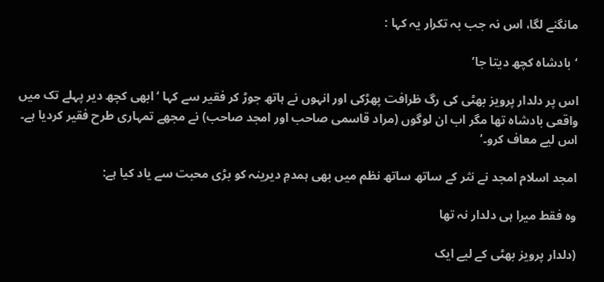مانگنے لگا، اس نہ جب بہ تکرار یہ کہا :

‘بادشاہ کچھ دیتا جا’

اس پر دلدار پرویز بھٹی کی رگ ظرافت پھڑکی اور انہوں نے ہاتھ جوڑ کر فقیر سے کہا ‘ابھی کچھ دیر پہلے تک میں واقعی بادشاہ تھا مگر اب ان لوگوں (مراد قاسمی صاحب اور امجد صاحب) نے مجھے تمہاری طرح فقیر کردیا ہے۔ اس لیے معاف کرو۔’

امجد اسلام امجد نے نثر کے ساتھ ساتھ نظم میں بھی ہمدمِ دیرینہ کو بڑی محبت سے یاد کیا ہے:

وہ فقط میرا ہی دلدار نہ تھا

(دلدار پرویز بھٹی کے لیے ایک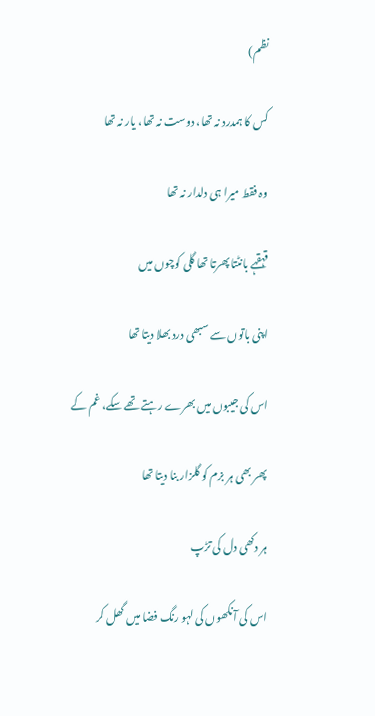نظم)

کس کا ہمدرد نہ تھا، دوست نہ تھا، یار نہ تھا

وہ فقط میرا ہی دلدار نہ تھا

قہقہے بانٹتا پھرتا تھا گلی کوچوں میں

اپنی باتوں سے سبھی درد بھلا دیتا تھا

اس کی جیبوں میں بھرے رہتے تھے سکے، غم کے

پھر بھی ہر بزم کو گلزار بنا دیتا تھا

ہر دکھی دل کی تڑپ

اس کی آنکھوں کی لہو رنگ فضا میں گھل کر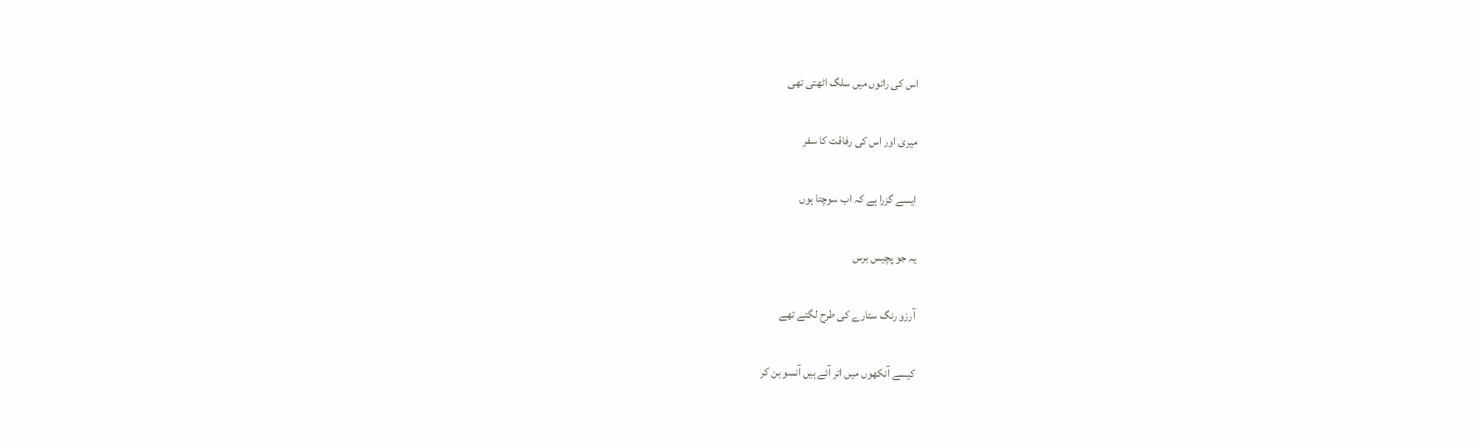اس کی راتوں میں سلگ اٹھتی تھی

میری اور اس کی رفاقت کا سفر

ایسے گزرا ہے کہ اب سوچتا ہوں

یہ جو پچیس برس

آرزو رنگ ستارے کی طرح لگتے تھے

کیسے آنکھوں میں اتر آئے ہیں آنسو بن کر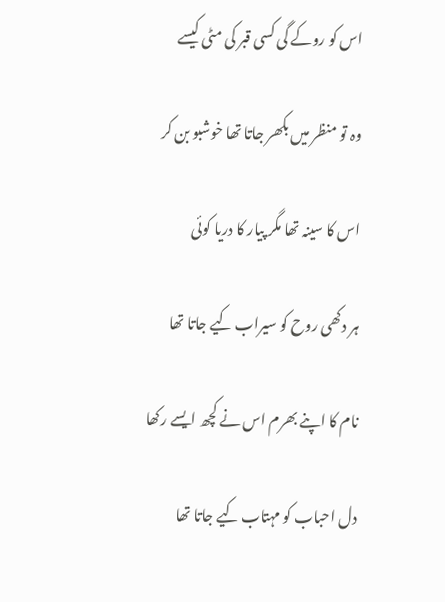اس کو روکے گی کسی قبر کی مٹی کیسے

وہ تو منظر میں بکھر جاتا تھا خوشبو بن کر

اس کا سینہ تھا مگر پیار کا دریا کوئی

ہر دکھی روح کو سیراب کیے جاتا تھا

نام کا اپنے بھرم اس نے کچھ ایسے رکھا

دل احباب کو مہتاب کیے جاتا تھا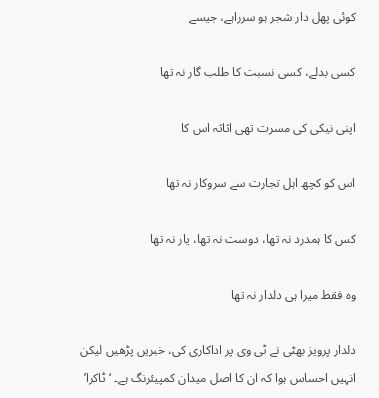کوئی پھل دار شجر ہو سرراہے، جیسے

کسی بدلے، کسی نسبت کا طلب گار نہ تھا

اپنی نیکی کی مسرت تھی اثاثہ اس کا

اس کو کچھ اہل تجارت سے سروکار نہ تھا

کس کا ہمدرد نہ تھا، دوست نہ تھا، یار نہ تھا

وہ فقط میرا ہی دلدار نہ تھا

دلدار پرویز بھٹی نے ٹی وی پر اداکاری کی، خبریں پڑھیں لیکن انہیں احساس ہوا کہ ان کا اصل میدان کمپیئرنگ ہے۔ ‘ٹاکرا’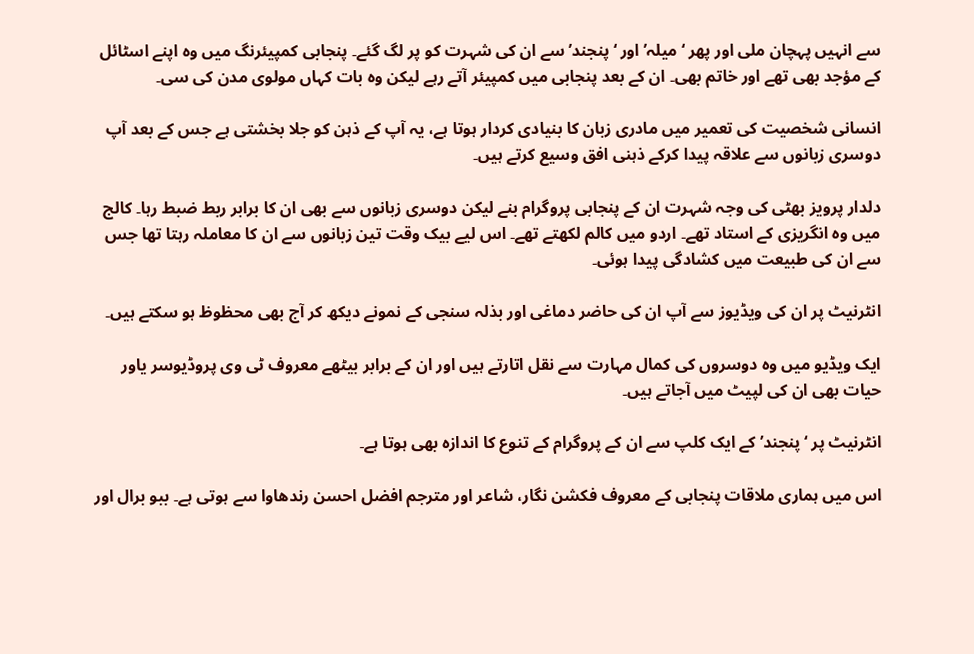سے انہیں پہچان ملی اور پھر ‘میلہ’ اور ‘پنجند’ سے ان کی شہرت کو پر لگ گئے۔ پنجابی کمپیئرنگ میں وہ اپنے اسٹائل کے مؤجد بھی تھے اور خاتم بھی۔ ان کے بعد پنجابی میں کمپیئر آتے رہے لیکن وہ بات کہاں مولوی مدن کی سی۔

انسانی شخصیت کی تعمیر میں مادری زبان کا بنیادی کردار ہوتا ہے، یہ آپ کے ذہن کو جلا بخشتی ہے جس کے بعد آپ دوسری زبانوں سے علاقہ پیدا کرکے ذہنی افق وسیع کرتے ہیں۔

دلدار پرویز بھٹی کی وجہ شہرت ان کے پنجابی پروگرام بنے لیکن دوسری زبانوں سے بھی ان کا برابر ربط ضبط رہا۔ کالج میں وہ انگریزی کے استاد تھے۔ اردو میں کالم لکھتے تھے۔ اس لیے بیک وقت تین زبانوں سے ان کا معاملہ رہتا تھا جس سے ان کی طبیعت میں کشادگی پیدا ہوئی۔

انٹرنیٹ پر ان کی ویڈیوز سے آپ ان کی حاضر دماغی اور بذلہ سنجی کے نمونے دیکھ کر آج بھی محظوظ ہو سکتے ہیں۔

ایک ویڈیو میں وہ دوسروں کی کمال مہارت سے نقل اتارتے ہیں اور ان کے برابر بیٹھے معروف ٹی وی پروڈیوسر یاور حیات بھی ان کی لپیٹ میں آجاتے ہیں۔

انٹرنیٹ پر ‘پنجند’ کے ایک کلپ سے ان کے پروگرام کے تنوع کا اندازہ بھی ہوتا ہے۔

اس میں ہماری ملاقات پنجابی کے معروف فکشن نگار، شاعر اور مترجم افضل احسن رندھاوا سے ہوتی ہے۔ ببو برال اور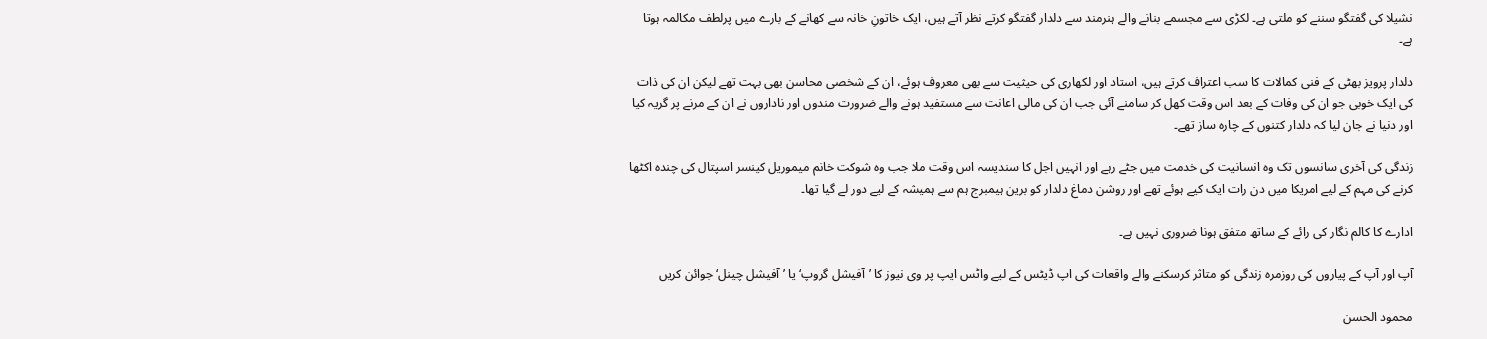نشیلا کی گفتگو سننے کو ملتی ہے۔ لکڑی سے مجسمے بنانے والے ہنرمند سے دلدار گفتگو کرتے نظر آتے ہیں، ایک خاتونِ خانہ سے کھانے کے بارے میں پرلطف مکالمہ ہوتا ہے۔

دلدار پرویز بھٹی کے فنی کمالات کا سب اعتراف کرتے ہیں، استاد اور لکھاری کی حیثیت سے بھی معروف ہوئے، ان کے شخصی محاسن بھی بہت تھے لیکن ان کی ذات کی ایک خوبی جو ان کی وفات کے بعد اس وقت کھل کر سامنے آئی جب ان کی مالی اعانت سے مستفید ہونے والے ضرورت مندوں اور ناداروں نے ان کے مرنے پر گریہ کیا اور دنیا نے جان لیا کہ دلدار کتنوں کے چارہ ساز تھے۔

زندگی کی آخری سانسوں تک وہ انسانیت کی خدمت میں جٹے رہے اور انہیں اجل کا سندیسہ اس وقت ملا جب وہ شوکت خانم میموریل کینسر اسپتال کی چندہ اکٹھا کرنے کی مہم کے لیے امریکا میں دن رات ایک کیے ہوئے تھے اور روشن دماغ دلدار کو برین ہیمبرج ہم سے ہمیشہ کے لیے دور لے گیا تھا۔

ادارے کا کالم نگار کی رائے کے ساتھ متفق ہونا ضروری نہیں ہے۔

آپ اور آپ کے پیاروں کی روزمرہ زندگی کو متاثر کرسکنے والے واقعات کی اپ ڈیٹس کے لیے واٹس ایپ پر وی نیوز کا ’آفیشل گروپ‘ یا ’آفیشل چینل‘ جوائن کریں

محمود الحسن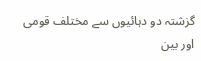گزشتہ دو دہائیوں سے مختلف قومی اور بین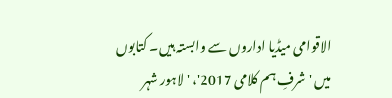الاقوامی میڈیا اداروں سے وابستہ ہیں۔ کتابوں میں 'شرفِ ہم کلامی 2017'، 'لاہور شہر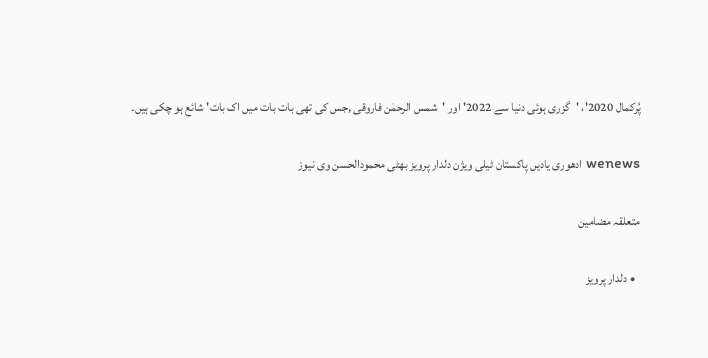پُرکمال 2020'، 'گزری ہوئی دنیا سے 2022' اور 'شمس الرحمٰن فاروقی ,جس کی تھی بات بات میں اک بات' شائع ہو چکی ہیں۔

wenews ادھوری یادیں پاکستان ٹیلی ویژن دلدار پرویز بھٹی محمودالحسن وی نیوز

متعلقہ مضامین

  • دلدار پرویز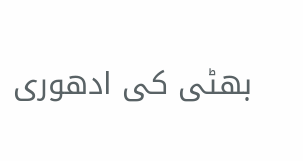بھٹی کی ادھوری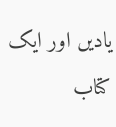یادیں اور ایک کتاب